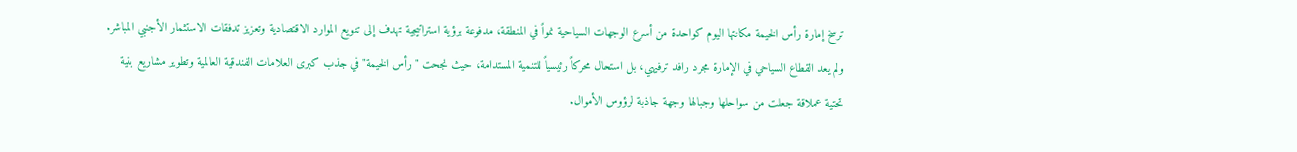ترسخ إمارة رأس الخيمة مكانتها اليوم كواحدة من أسرع الوجهات السياحية نمواً في المنطقة، مدفوعة برؤية استراتيجية تهدف إلى تنويع الموارد الاقتصادية وتعزيز تدفقات الاستثمار الأجنبي المباشر. ولم يعد القطاع السياحي في الإمارة مجرد رافد ترفيهي، بل استحال محركاً رئيسياً للتنمية المستدامة، حيث نجحت "رأس الخيمة" في جذب كبرى العلامات الفندقية العالمية وتطوير مشاريع بنية تحتية عملاقة جعلت من سواحلها وجبالها وجهة جاذبة لرؤوس الأموال.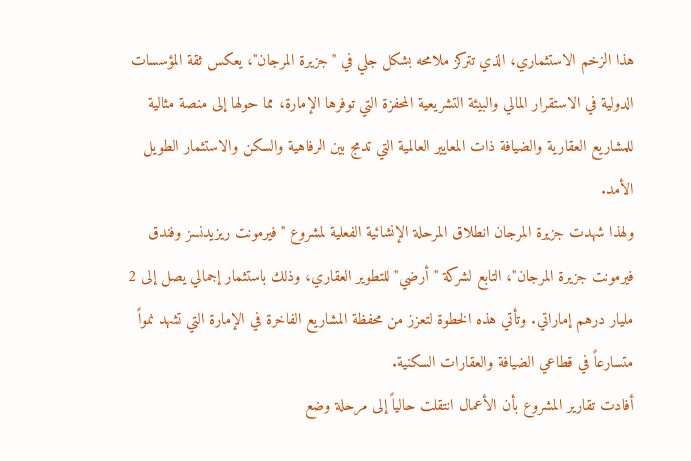هذا الزخم الاستثماري، الذي تتركز ملامحه بشكل جلي في "جزيرة المرجان"، يعكس ثقة المؤسسات الدولية في الاستقرار المالي والبيئة التشريعية المحفزة التي توفرها الإمارة، مما حولها إلى منصة مثالية للمشاريع العقارية والضيافة ذات المعايير العالمية التي تدمج بين الرفاهية والسكن والاستثمار الطويل الأمد.
ولهذا شهدت جزيرة المرجان انطلاق المرحلة الإنشائية الفعلية لمشروع "فيرمونت ريزيدنسز وفندق فيرمونت جزيرة المرجان"، التابع لشركة "أرضي" للتطوير العقاري، وذلك باستثمار إجمالي يصل إلى 2 مليار درهم إماراتي. وتأتي هذه الخطوة لتعزز من محفظة المشاريع الفاخرة في الإمارة التي تشهد نمواً متسارعاً في قطاعي الضيافة والعقارات السكنية.
أفادت تقارير المشروع بأن الأعمال انتقلت حالياً إلى مرحلة وضع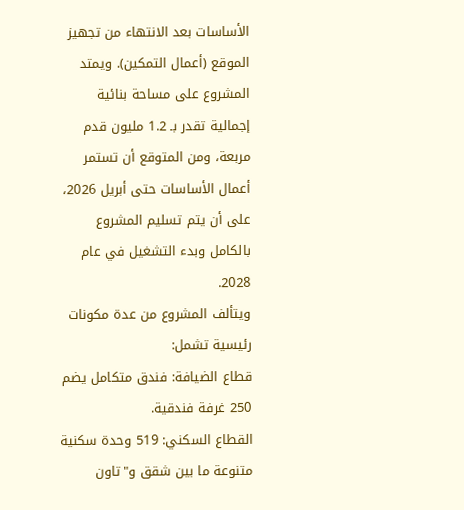الأساسات بعد الانتهاء من تجهيز الموقع (أعمال التمكين). ويمتد المشروع على مساحة بنائية إجمالية تقدر بـ 1.2 مليون قدم مربعة، ومن المتوقع أن تستمر أعمال الأساسات حتى أبريل 2026، على أن يتم تسليم المشروع بالكامل وبدء التشغيل في عام 2028.
ويتألف المشروع من عدة مكونات رئيسية تشمل:
قطاع الضيافة: فندق متكامل يضم 250 غرفة فندقية.
القطاع السكني: 519 وحدة سكنية متنوعة ما بين شقق و"تاون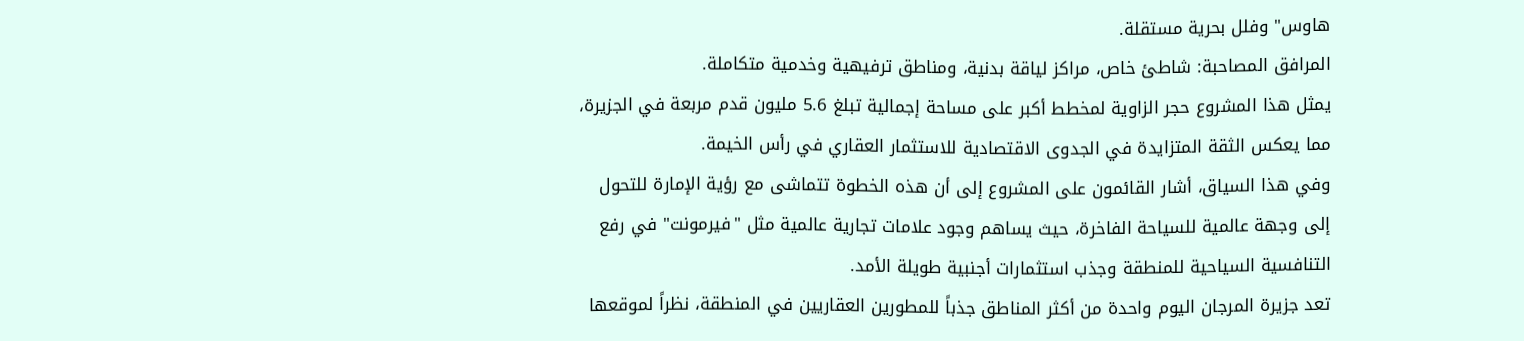هاوس" وفلل بحرية مستقلة.
المرافق المصاحبة: شاطئ خاص، مراكز لياقة بدنية، ومناطق ترفيهية وخدمية متكاملة.
يمثل هذا المشروع حجر الزاوية لمخطط أكبر على مساحة إجمالية تبلغ 5.6 مليون قدم مربعة في الجزيرة، مما يعكس الثقة المتزايدة في الجدوى الاقتصادية للاستثمار العقاري في رأس الخيمة.
وفي هذا السياق، أشار القائمون على المشروع إلى أن هذه الخطوة تتماشى مع رؤية الإمارة للتحول إلى وجهة عالمية للسياحة الفاخرة، حيث يساهم وجود علامات تجارية عالمية مثل "فيرمونت" في رفع التنافسية السياحية للمنطقة وجذب استثمارات أجنبية طويلة الأمد.
تعد جزيرة المرجان اليوم واحدة من أكثر المناطق جذباً للمطورين العقاريين في المنطقة، نظراً لموقعها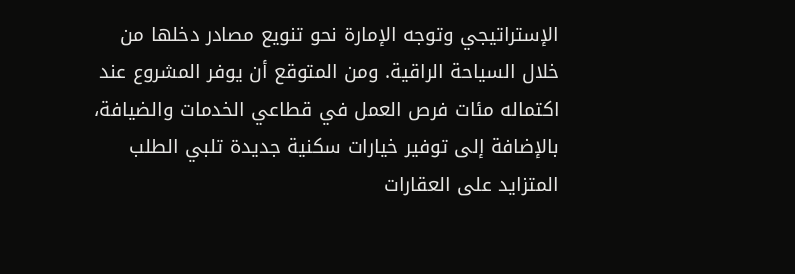الإستراتيجي وتوجه الإمارة نحو تنويع مصادر دخلها من خلال السياحة الراقية. ومن المتوقع أن يوفر المشروع عند اكتماله مئات فرص العمل في قطاعي الخدمات والضيافة، بالإضافة إلى توفير خيارات سكنية جديدة تلبي الطلب المتزايد على العقارات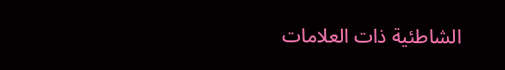الشاطئية ذات العلامات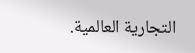التجارية العالمية.